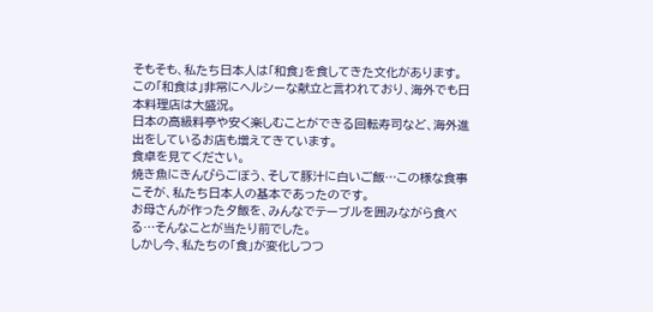そもそも、私たち日本人は「和食」を食してきた文化があります。
この「和食は」非常にヘルシーな献立と言われており、海外でも日本料理店は大盛況。
日本の高級料亭や安く楽しむことができる回転寿司など、海外進出をしているお店も増えてきています。
食卓を見てください。
焼き魚にきんぴらごぼう、そして豚汁に白いご飯…この様な食事こそが、私たち日本人の基本であったのです。
お母さんが作った夕飯を、みんなでテーブルを囲みながら食べる…そんなことが当たり前でした。
しかし今、私たちの「食」が変化しつつ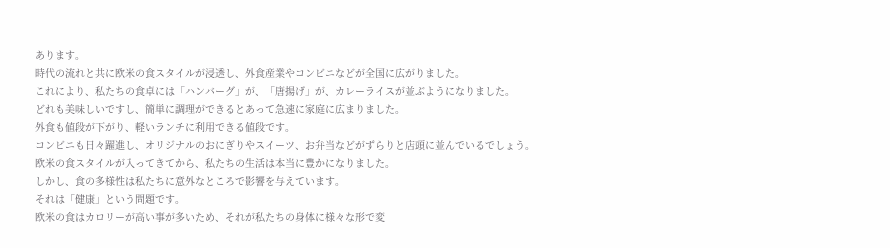あります。
時代の流れと共に欧米の食スタイルが浸透し、外食産業やコンビニなどが全国に広がりました。
これにより、私たちの食卓には「ハンバーグ」が、「唐揚げ」が、カレーライスが並ぶようになりました。
どれも美味しいですし、簡単に調理ができるとあって急速に家庭に広まりました。
外食も値段が下がり、軽いランチに利用できる値段です。
コンビニも日々躍進し、オリジナルのおにぎりやスイーツ、お弁当などがずらりと店頭に並んでいるでしょう。
欧米の食スタイルが入ってきてから、私たちの生活は本当に豊かになりました。
しかし、食の多様性は私たちに意外なところで影響を与えています。
それは「健康」という問題です。
欧米の食はカロリーが高い事が多いため、それが私たちの身体に様々な形で変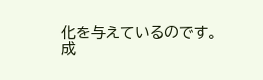化を与えているのです。
成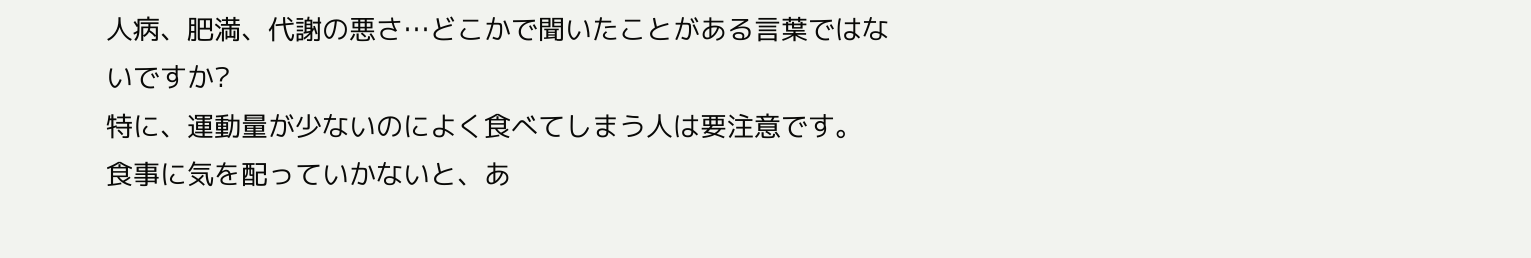人病、肥満、代謝の悪さ…どこかで聞いたことがある言葉ではないですか?
特に、運動量が少ないのによく食べてしまう人は要注意です。
食事に気を配っていかないと、あ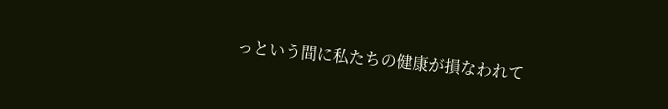っという間に私たちの健康が損なわれて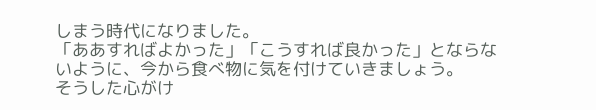しまう時代になりました。
「ああすればよかった」「こうすれば良かった」とならないように、今から食べ物に気を付けていきましょう。
そうした心がけ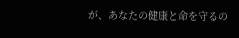が、あなたの健康と命を守るの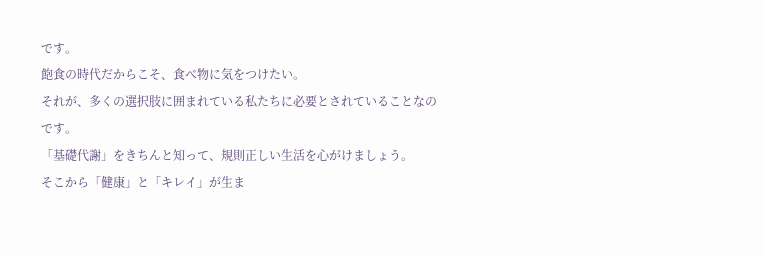です。
飽食の時代だからこそ、食べ物に気をつけたい。
それが、多くの選択肢に囲まれている私たちに必要とされていることなのです。
「基礎代謝」をきちんと知って、規則正しい生活を心がけましょう。
そこから「健康」と「キレイ」が生ま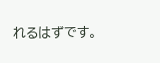れるはずです。